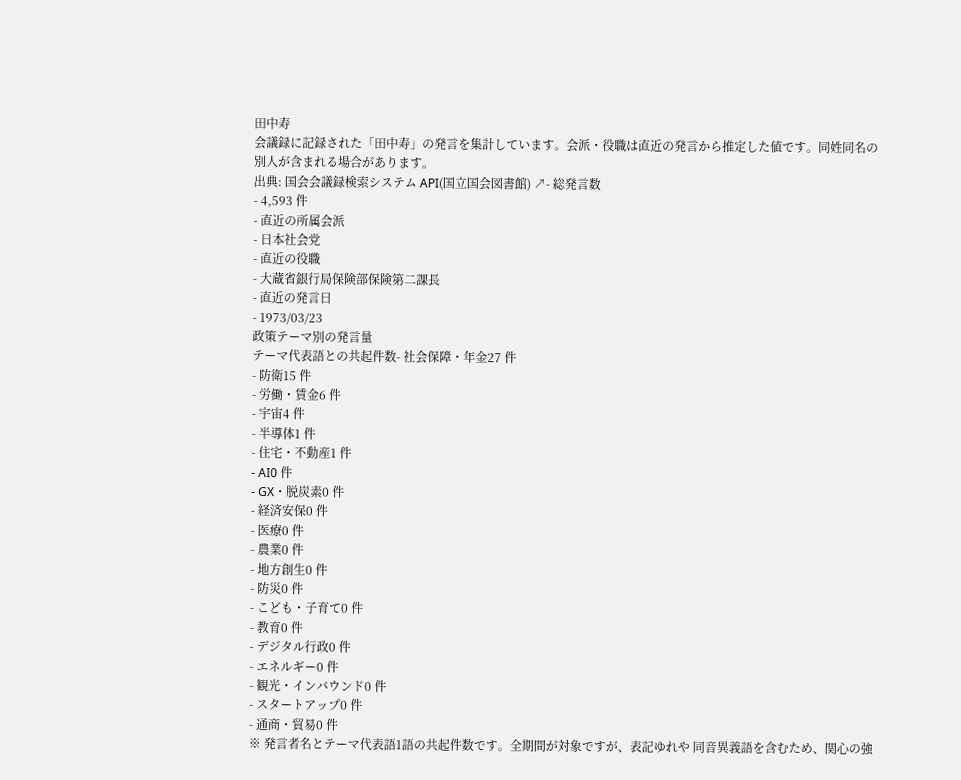田中寿
会議録に記録された「田中寿」の発言を集計しています。会派・役職は直近の発言から推定した値です。同姓同名の別人が含まれる場合があります。
出典: 国会会議録検索システム API(国立国会図書館) ↗- 総発言数
- 4,593 件
- 直近の所属会派
- 日本社会党
- 直近の役職
- 大蔵省銀行局保険部保険第二課長
- 直近の発言日
- 1973/03/23
政策テーマ別の発言量
テーマ代表語との共起件数- 社会保障・年金27 件
- 防衛15 件
- 労働・賃金6 件
- 宇宙4 件
- 半導体1 件
- 住宅・不動産1 件
- AI0 件
- GX・脱炭素0 件
- 経済安保0 件
- 医療0 件
- 農業0 件
- 地方創生0 件
- 防災0 件
- こども・子育て0 件
- 教育0 件
- デジタル行政0 件
- エネルギー0 件
- 観光・インバウンド0 件
- スタートアップ0 件
- 通商・貿易0 件
※ 発言者名とテーマ代表語1語の共起件数です。全期間が対象ですが、表記ゆれや 同音異義語を含むため、関心の強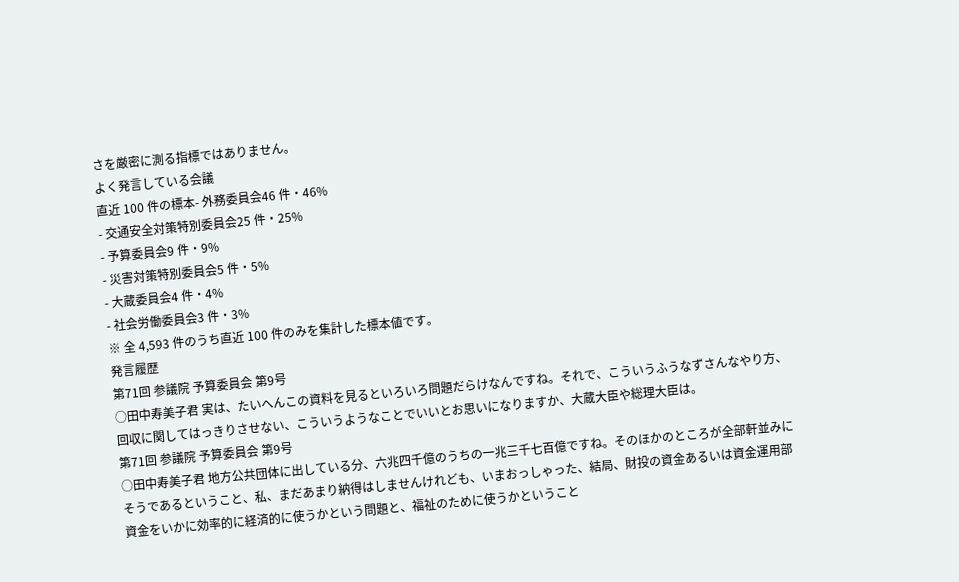さを厳密に測る指標ではありません。
よく発言している会議
直近 100 件の標本- 外務委員会46 件・46%
- 交通安全対策特別委員会25 件・25%
- 予算委員会9 件・9%
- 災害対策特別委員会5 件・5%
- 大蔵委員会4 件・4%
- 社会労働委員会3 件・3%
※ 全 4,593 件のうち直近 100 件のみを集計した標本値です。
発言履歴
第71回 参議院 予算委員会 第9号
○田中寿美子君 実は、たいへんこの資料を見るといろいろ問題だらけなんですね。それで、こういうふうなずさんなやり方、回収に関してはっきりさせない、こういうようなことでいいとお思いになりますか、大蔵大臣や総理大臣は。
第71回 参議院 予算委員会 第9号
○田中寿美子君 地方公共団体に出している分、六兆四千億のうちの一兆三千七百億ですね。そのほかのところが全部軒並みにそうであるということ、私、まだあまり納得はしませんけれども、いまおっしゃった、結局、財投の資金あるいは資金運用部資金をいかに効率的に経済的に使うかという問題と、福祉のために使うかということ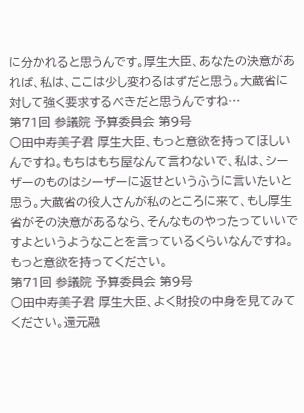に分かれると思うんです。厚生大臣、あなたの決意があれば、私は、ここは少し変わるはずだと思う。大蔵省に対して強く要求するべきだと思うんですね…
第71回 参議院 予算委員会 第9号
○田中寿美子君 厚生大臣、もっと意欲を持ってほしいんですね。もちはもち屋なんて言わないで、私は、シーザーのものはシーザーに返せというふうに言いたいと思う。大蔵省の役人さんが私のところに来て、もし厚生省がその決意があるなら、そんなものやったっていいですよというようなことを言っているくらいなんですね。もっと意欲を持ってください。
第71回 参議院 予算委員会 第9号
○田中寿美子君 厚生大臣、よく財投の中身を見てみてください。還元融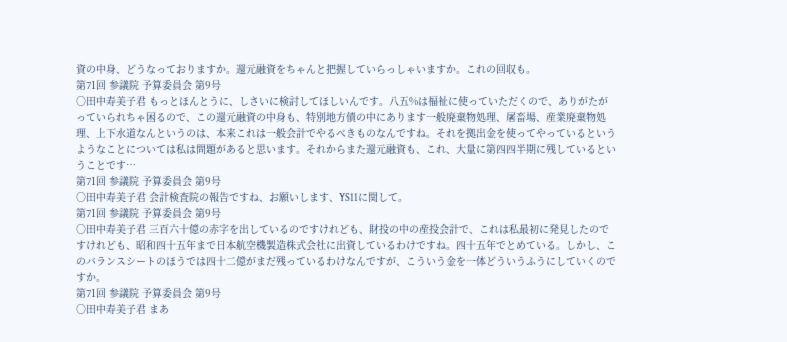資の中身、どうなっておりますか。還元融資をちゃんと把握していらっしゃいますか。これの回収も。
第71回 参議院 予算委員会 第9号
○田中寿美子君 もっとほんとうに、しさいに検討してほしいんです。八五%は福祉に使っていただくので、ありがたがっていられちゃ困るので、この還元融資の中身も、特別地方債の中にあります一般廃棄物処理、屠畜場、産業廃棄物処理、上下水道なんというのは、本来これは一般会計でやるべきものなんですね。それを拠出金を使ってやっているというようなことについては私は問題があると思います。それからまた還元融資も、これ、大量に第四四半期に残しているということです…
第71回 参議院 予算委員会 第9号
○田中寿美子君 会計検査院の報告ですね、お願いします、YS11に関して。
第71回 参議院 予算委員会 第9号
○田中寿美子君 三百六十億の赤字を出しているのですけれども、財投の中の産投会計で、これは私最初に発見したのですけれども、昭和四十五年まで日本航空機製造株式会社に出資しているわけですね。四十五年でとめている。しかし、このバランスシートのほうでは四十二億がまだ残っているわけなんですが、こういう金を一体どういうふうにしていくのですか。
第71回 参議院 予算委員会 第9号
○田中寿美子君 まあ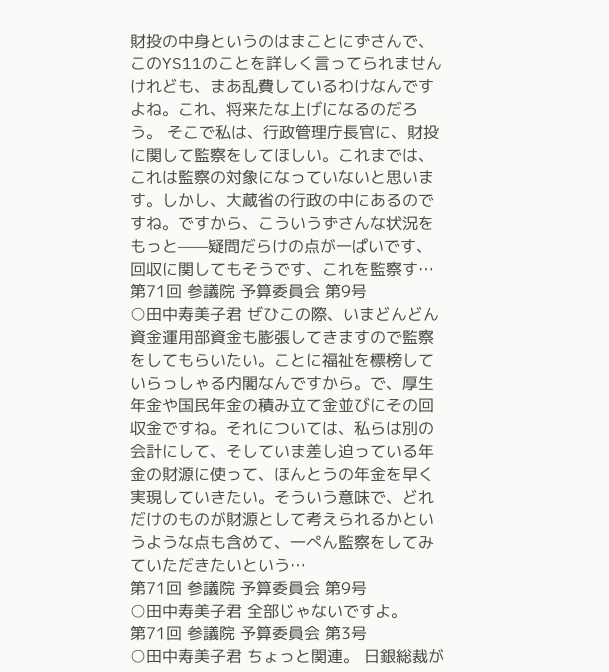財投の中身というのはまことにずさんで、このYS11のことを詳しく言ってられませんけれども、まあ乱費しているわけなんですよね。これ、将来たな上げになるのだろう。 そこで私は、行政管理庁長官に、財投に関して監察をしてほしい。これまでは、これは監察の対象になっていないと思います。しかし、大蔵省の行政の中にあるのですね。ですから、こういうずさんな状況をもっと——疑問だらけの点が一ぱいです、回収に関してもそうです、これを監察す…
第71回 参議院 予算委員会 第9号
○田中寿美子君 ぜひこの際、いまどんどん資金運用部資金も膨張してきますので監察をしてもらいたい。ことに福祉を標榜していらっしゃる内閣なんですから。で、厚生年金や国民年金の積み立て金並びにその回収金ですね。それについては、私らは別の会計にして、そしていま差し迫っている年金の財源に使って、ほんとうの年金を早く実現していきたい。そういう意味で、どれだけのものが財源として考えられるかというような点も含めて、一ぺん監察をしてみていただきたいという…
第71回 参議院 予算委員会 第9号
○田中寿美子君 全部じゃないですよ。
第71回 参議院 予算委員会 第3号
○田中寿美子君 ちょっと関連。 日銀総裁が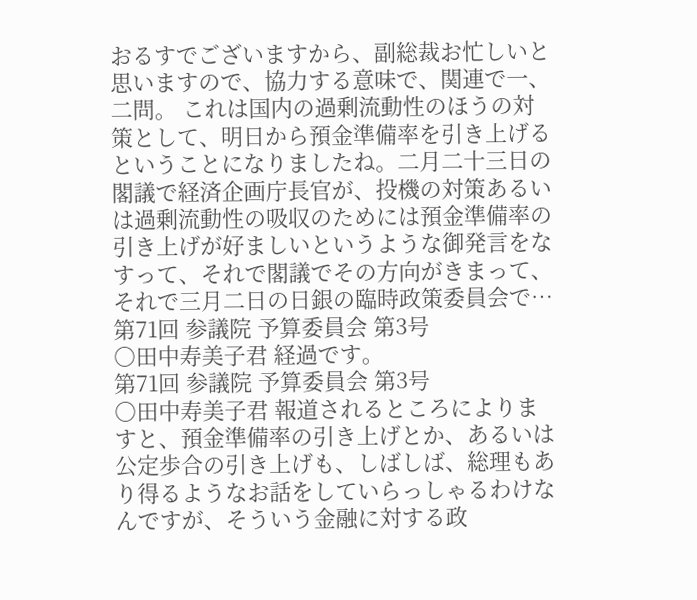おるすでございますから、副総裁お忙しいと思いますので、協力する意味で、関連で一、二問。 これは国内の過剰流動性のほうの対策として、明日から預金準備率を引き上げるということになりましたね。二月二十三日の閣議で経済企画庁長官が、投機の対策あるいは過剰流動性の吸収のためには預金準備率の引き上げが好ましいというような御発言をなすって、それで閣議でその方向がきまって、それで三月二日の日銀の臨時政策委員会で…
第71回 参議院 予算委員会 第3号
○田中寿美子君 経過です。
第71回 参議院 予算委員会 第3号
○田中寿美子君 報道されるところによりますと、預金準備率の引き上げとか、あるいは公定歩合の引き上げも、しばしば、総理もあり得るようなお話をしていらっしゃるわけなんですが、そういう金融に対する政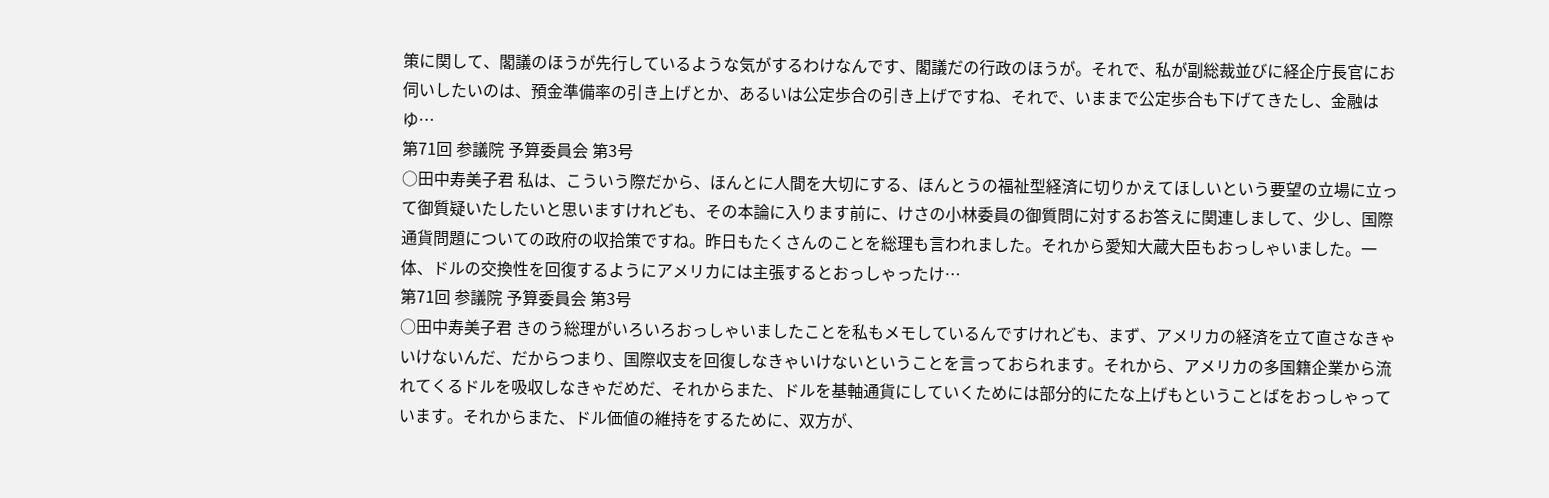策に関して、閣議のほうが先行しているような気がするわけなんです、閣議だの行政のほうが。それで、私が副総裁並びに経企庁長官にお伺いしたいのは、預金準備率の引き上げとか、あるいは公定歩合の引き上げですね、それで、いままで公定歩合も下げてきたし、金融はゆ…
第71回 参議院 予算委員会 第3号
○田中寿美子君 私は、こういう際だから、ほんとに人間を大切にする、ほんとうの福祉型経済に切りかえてほしいという要望の立場に立って御質疑いたしたいと思いますけれども、その本論に入ります前に、けさの小林委員の御質問に対するお答えに関連しまして、少し、国際通貨問題についての政府の収拾策ですね。昨日もたくさんのことを総理も言われました。それから愛知大蔵大臣もおっしゃいました。一体、ドルの交換性を回復するようにアメリカには主張するとおっしゃったけ…
第71回 参議院 予算委員会 第3号
○田中寿美子君 きのう総理がいろいろおっしゃいましたことを私もメモしているんですけれども、まず、アメリカの経済を立て直さなきゃいけないんだ、だからつまり、国際収支を回復しなきゃいけないということを言っておられます。それから、アメリカの多国籍企業から流れてくるドルを吸収しなきゃだめだ、それからまた、ドルを基軸通貨にしていくためには部分的にたな上げもということばをおっしゃっています。それからまた、ドル価値の維持をするために、双方が、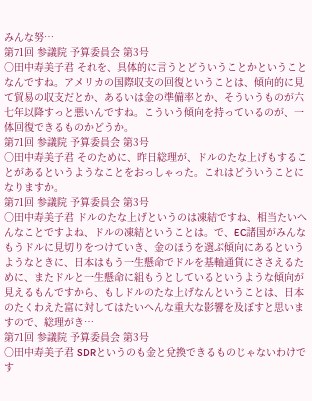みんな努…
第71回 参議院 予算委員会 第3号
○田中寿美子君 それを、具体的に言うとどういうことかということなんですね。アメリカの国際収支の回復ということは、傾向的に見て貿易の収支だとか、あるいは金の準備率とか、そういうものが六七年以降すっと悪いんですね。こういう傾向を持っているのが、一体回復できるものかどうか。
第71回 参議院 予算委員会 第3号
○田中寿美子君 そのために、昨日総理が、ドルのたな上げもすることがあるというようなことをおっしゃった。これはどういうことになりますか。
第71回 参議院 予算委員会 第3号
○田中寿美子君 ドルのたな上げというのは凍結ですね、相当たいへんなことですよね、ドルの凍結ということは。で、EC諸国がみんなもうドルに見切りをつけていき、金のほうを選ぶ傾向にあるというようなときに、日本はもう一生懸命でドルを基軸通貨にささえるために、またドルと一生懸命に組もうとしているというような傾向が見えるもんですから、もしドルのたな上げなんということは、日本のたくわえた富に対してはたいへんな重大な影響を及ぼすと思いますので、総理がき…
第71回 参議院 予算委員会 第3号
○田中寿美子君 SDRというのも金と兌換できるものじゃないわけです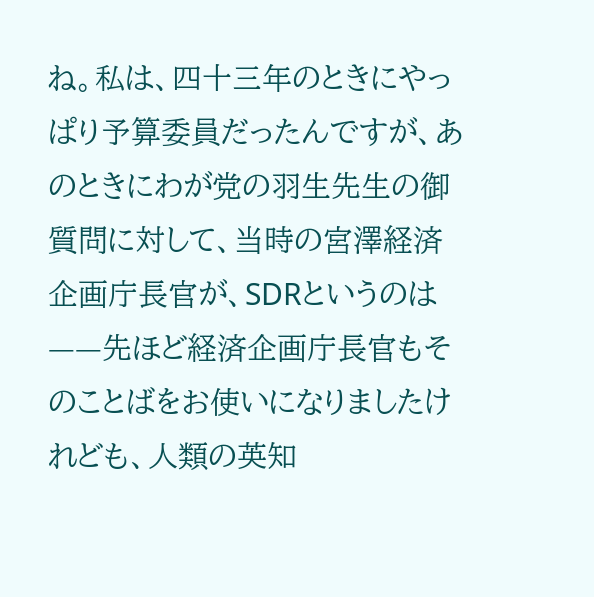ね。私は、四十三年のときにやっぱり予算委員だったんですが、あのときにわが党の羽生先生の御質問に対して、当時の宮澤経済企画庁長官が、SDRというのは——先ほど経済企画庁長官もそのことばをお使いになりましたけれども、人類の英知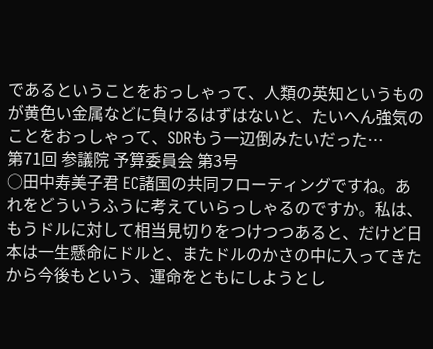であるということをおっしゃって、人類の英知というものが黄色い金属などに負けるはずはないと、たいへん強気のことをおっしゃって、SDRもう一辺倒みたいだった…
第71回 参議院 予算委員会 第3号
○田中寿美子君 EC諸国の共同フローティングですね。あれをどういうふうに考えていらっしゃるのですか。私は、もうドルに対して相当見切りをつけつつあると、だけど日本は一生懸命にドルと、またドルのかさの中に入ってきたから今後もという、運命をともにしようとし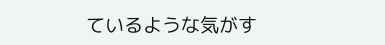ているような気がす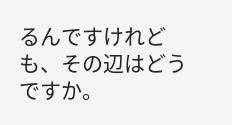るんですけれども、その辺はどうですか。